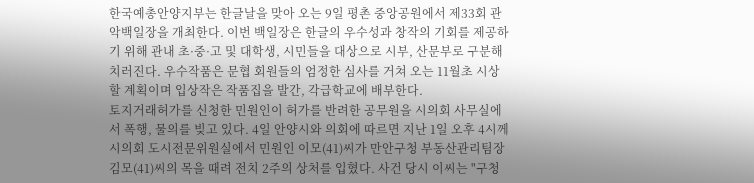한국예총안양지부는 한글날을 맞아 오는 9일 평촌 중앙공원에서 제33회 관악백일장을 개최한다. 이번 백일장은 한글의 우수성과 창작의 기회를 제공하기 위해 관내 초·중·고 및 대학생, 시민들을 대상으로 시부, 산문부로 구분해 치러진다. 우수작품은 문협 회원들의 엄정한 심사를 거쳐 오는 11월초 시상할 계획이며 입상작은 작품집을 발간, 각급학교에 배부한다.
토지거래허가를 신청한 민원인이 허가를 반려한 공무원을 시의회 사무실에서 폭행, 물의를 빚고 있다. 4일 안양시와 의회에 따르면 지난 1일 오후 4시께 시의회 도시전문위원실에서 민원인 이모(41)씨가 만안구청 부동산관리팀장 김모(41)씨의 목을 때려 전치 2주의 상처를 입혔다. 사건 당시 이씨는 "구청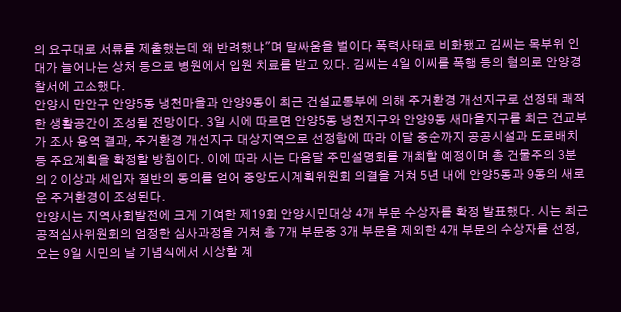의 요구대로 서류를 제출했는데 왜 반려했냐"며 말싸움을 벌이다 폭력사태로 비화됐고 김씨는 목부위 인대가 늘어나는 상처 등으로 병원에서 입원 치료를 받고 있다. 김씨는 4일 이씨를 폭행 등의 혐의로 안양경찰서에 고소했다.
안양시 만안구 안양5동 냉천마을과 안양9동이 최근 건설교통부에 의해 주거환경 개선지구로 선정돼 쾌적한 생활공간이 조성될 전망이다. 3일 시에 따르면 안양5동 냉천지구와 안양9동 새마을지구를 최근 건교부가 조사 용역 결과, 주거환경 개선지구 대상지역으로 선정함에 따라 이달 중순까지 공공시설과 도로배치 등 주요계획을 확정할 방침이다. 이에 따라 시는 다음달 주민설명회를 개최할 예정이며 총 건물주의 3분의 2 이상과 세입자 절반의 동의를 얻어 중앙도시계획위원회 의결을 거쳐 5년 내에 안양5동과 9동의 새로운 주거환경이 조성된다.
안양시는 지역사회발전에 크게 기여한 제19회 안양시민대상 4개 부문 수상자를 확정 발표했다. 시는 최근 공적심사위원회의 엄정한 심사과정을 거쳐 총 7개 부문중 3개 부문을 제외한 4개 부문의 수상자를 선정, 오는 9일 시민의 날 기념식에서 시상할 계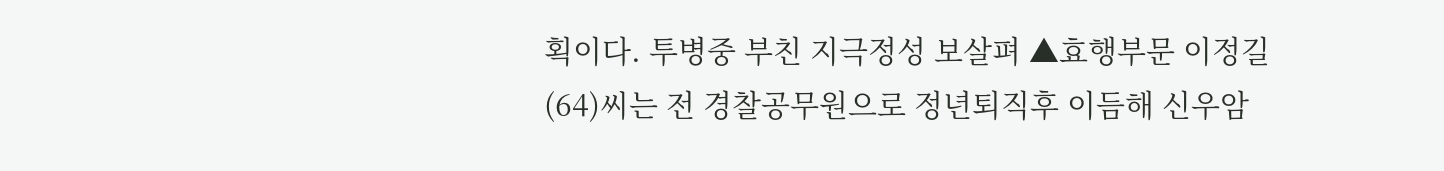획이다. 투병중 부친 지극정성 보살펴 ▲효행부문 이정길(64)씨는 전 경찰공무원으로 정년퇴직후 이듬해 신우암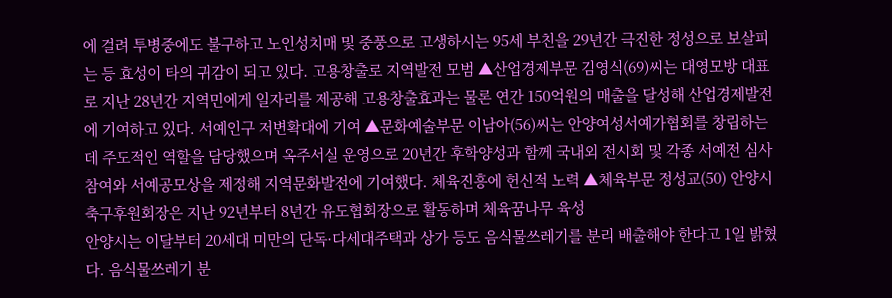에 걸려 투병중에도 불구하고 노인성치매 및 중풍으로 고생하시는 95세 부친을 29년간 극진한 정성으로 보살피는 등 효성이 타의 귀감이 되고 있다. 고용창출로 지역발전 모범 ▲산업경제부문 김영식(69)씨는 대영모방 대표로 지난 28년간 지역민에게 일자리를 제공해 고용창출효과는 물론 연간 150억원의 매출을 달성해 산업경제발전에 기여하고 있다. 서예인구 저변확대에 기여 ▲문화예술부문 이남아(56)씨는 안양여성서예가협회를 창립하는데 주도적인 역할을 담당했으며 옥주서실 운영으로 20년간 후학양성과 함께 국내외 전시회 및 각종 서예전 심사참여와 서예공모상을 제정해 지역문화발전에 기여했다. 체육진흥에 헌신적 노력 ▲체육부문 정성교(50) 안양시 축구후원회장은 지난 92년부터 8년간 유도협회장으로 활동하며 체육꿈나무 육성
안양시는 이달부터 20세대 미만의 단독·다세대주택과 상가 등도 음식물쓰레기를 분리 배출해야 한다고 1일 밝혔다. 음식물쓰레기 분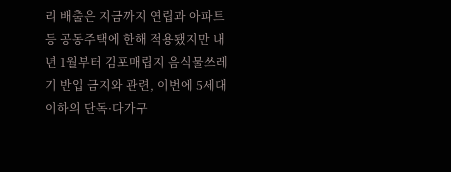리 배출은 지금까지 연립과 아파트 등 공동주택에 한해 적용됐지만 내년 1월부터 김포매립지 음식물쓰레기 반입 금지와 관련, 이번에 5세대 이하의 단독·다가구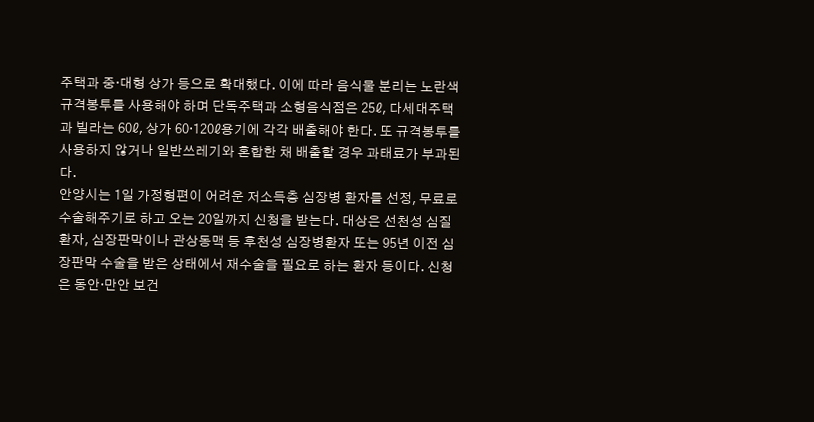주택과 중·대형 상가 등으로 확대했다. 이에 따라 음식물 분리는 노란색 규격봉투를 사용해야 하며 단독주택과 소형음식점은 25ℓ, 다세대주택과 빌라는 60ℓ, 상가 60·120ℓ용기에 각각 배출해야 한다. 또 규격봉투를 사용하지 않거나 일반쓰레기와 혼합한 채 배출할 경우 과태료가 부과된다.
안양시는 1일 가정형편이 어려운 저소득층 심장병 환자를 선정, 무료로 수술해주기로 하고 오는 20일까지 신청을 받는다. 대상은 선천성 심질환자, 심장판막이나 관상동맥 등 후천성 심장병환자 또는 95년 이전 심장판막 수술을 받은 상태에서 재수술을 필요로 하는 환자 등이다. 신청은 동안·만안 보건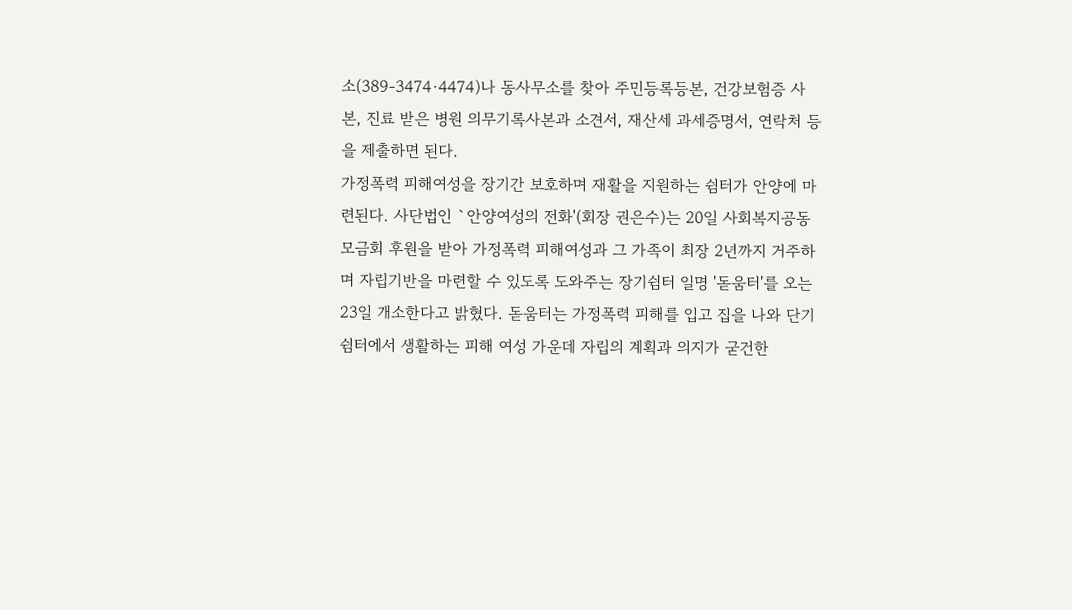소(389-3474·4474)나 동사무소를 찾아 주민등록등본, 건강보험증 사본, 진료 받은 병원 의무기록사본과 소견서, 재산세 과세증명서, 연락처 등을 제출하면 된다.
가정폭력 피해여성을 장기간 보호하며 재활을 지원하는 쉼터가 안양에 마련된다. 사단법인 `안양여성의 전화'(회장 권은수)는 20일 사회복지공동모금회 후원을 받아 가정폭력 피해여성과 그 가족이 최장 2년까지 거주하며 자립기반을 마련할 수 있도록 도와주는 장기쉼터 일명 '돋움터'를 오는 23일 개소한다고 밝혔다. 돋움터는 가정폭력 피해를 입고 집을 나와 단기쉼터에서 생활하는 피해 여성 가운데 자립의 계획과 의지가 굳건한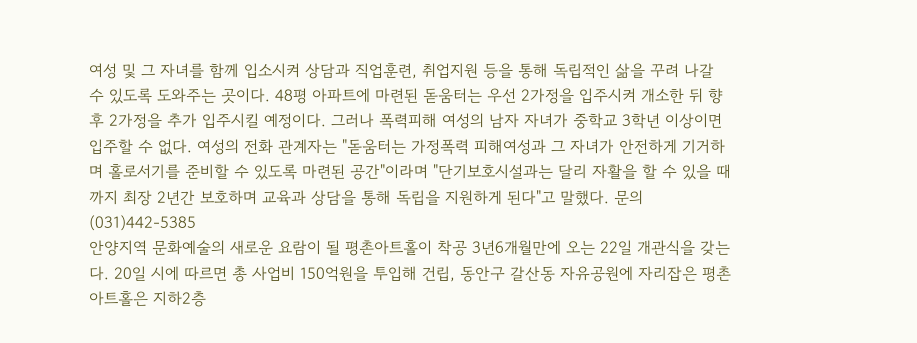여성 및 그 자녀를 함께 입소시켜 상담과 직업훈련, 취업지원 등을 통해 독립적인 삶을 꾸려 나갈 수 있도록 도와주는 곳이다. 48평 아파트에 마련된 돋움터는 우선 2가정을 입주시켜 개소한 뒤 향후 2가정을 추가 입주시킬 예정이다. 그러나 폭력피해 여성의 남자 자녀가 중학교 3학년 이상이면 입주할 수 없다. 여성의 전화 관계자는 "돋움터는 가정폭력 피해여성과 그 자녀가 안전하게 기거하며 홀로서기를 준비할 수 있도록 마련된 공간"이라며 "단기보호시설과는 달리 자활을 할 수 있을 때까지 최장 2년간 보호하며 교육과 상담을 통해 독립을 지원하게 된다"고 말했다. 문의 (031)442-5385
안양지역 문화예술의 새로운 요람이 될 평촌아트홀이 착공 3년6개월만에 오는 22일 개관식을 갖는다. 20일 시에 따르면 총 사업비 150억원을 투입해 건립, 동안구 갈산동 자유공원에 자리잡은 평촌아트홀은 지하2층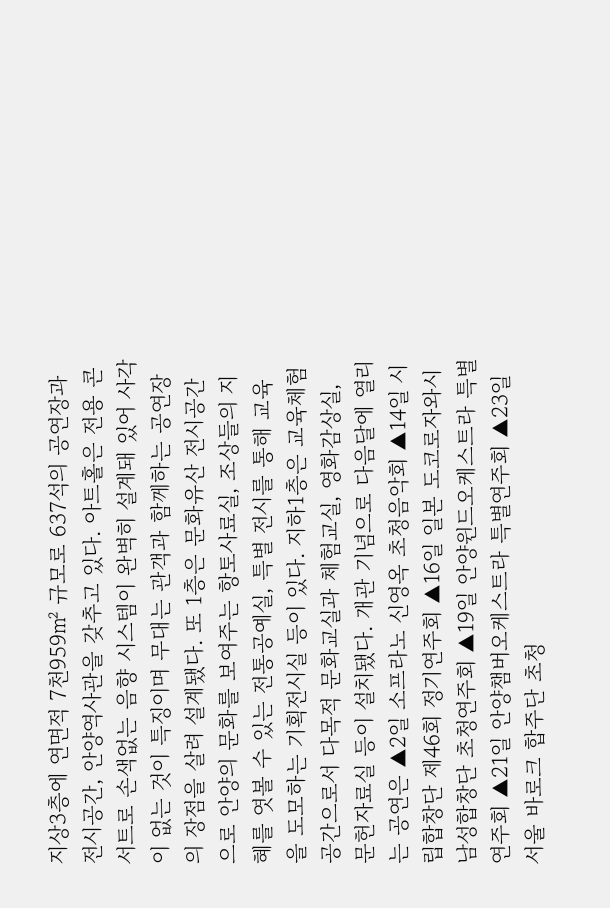지상3층에 연면적 7천959㎡ 규모로 637석의 공연장과 전시공간, 안양역사관을 갖추고 있다. 아트홀은 전용 콘서트로 손색없는 음향 시스템이 완벽히 설계돼 있어 사각이 없는 것이 특징이며 무대는 관객과 함께하는 공연장의 장점을 살려 설계됐다. 또 1층은 문화유산 전시공간으로 안양의 문화를 보여주는 항토사료실, 조상들의 지혜를 엿볼 수 있는 전통공예실, 특별 전시를 통해 교육을 도모하는 기획전시실 등이 있다. 지하1층은 교육체험 공간으로서 다목적 문화교실과 체험교실, 영화감상실, 문헌자료실 등이 설치됐다. 개관 기념으로 다음달에 열리는 공연은 ▲2일 소프라노 신영옥 초청음악회 ▲14일 시립합창단 제46회 정기연주회 ▲16일 일본 도코로자와시 남성합창단 초청연주회 ▲19일 안양윈드오케스트라 특별연주회 ▲21일 안양챔버오케스트라 특별연주회 ▲23일 서울 바로크 합주단 초청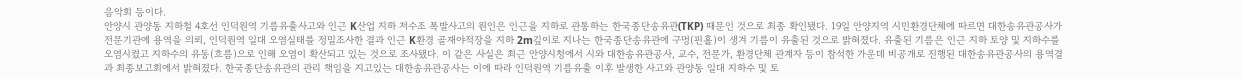음악회 등이다.
안양시 관양동 지하철 4호선 인덕원역 기름유출사고와 인근 K산업 지하 저수조 폭발사고의 원인은 인근을 지하로 관통하는 한국종단송유관(TKP) 때문인 것으로 최종 확인됐다. 19일 안양지역 시민환경단체에 따르면 대한송유관공사가 전문기관에 용역을 의뢰, 인덕원역 일대 오염실태를 정밀조사한 결과 인근 K환경 골재야적장을 지하 2m깊이로 지나는 한국종단송유관에 구멍(핀홀)이 생겨 기름이 유출된 것으로 밝혀졌다. 유출된 기름은 인근 지하 토양 및 지하수를 오염시켰고 지하수의 유동(흐름)으로 인해 오염이 확산되고 있는 것으로 조사됐다. 이 같은 사실은 최근 안양시청에서 시와 대한송유관공사, 교수, 전문가, 환경단체 관계자 등이 참석한 가운데 비공개로 진행된 대한송유관공사의 용역결과 최종보고회에서 밝혀졌다. 한국종단송유관의 관리 책임을 지고있는 대한송유관공사는 이에 따라 인덕원역 기름유출 이후 발생한 사고와 관양동 일대 지하수 및 토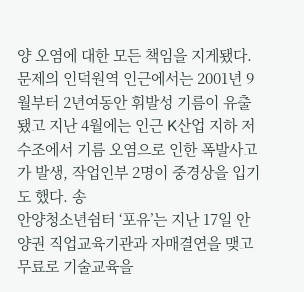양 오염에 대한 모든 책임을 지게됐다. 문제의 인덕원역 인근에서는 2001년 9월부터 2년여동안 휘발성 기름이 유출됐고 지난 4월에는 인근 K산업 지하 저수조에서 기름 오염으로 인한 폭발사고가 발생, 작업인부 2명이 중경상을 입기도 했다. 송
안양청소년쉼터 ‘포유’는 지난 17일 안양권 직업교육기관과 자매결연을 맺고 무료로 기술교육을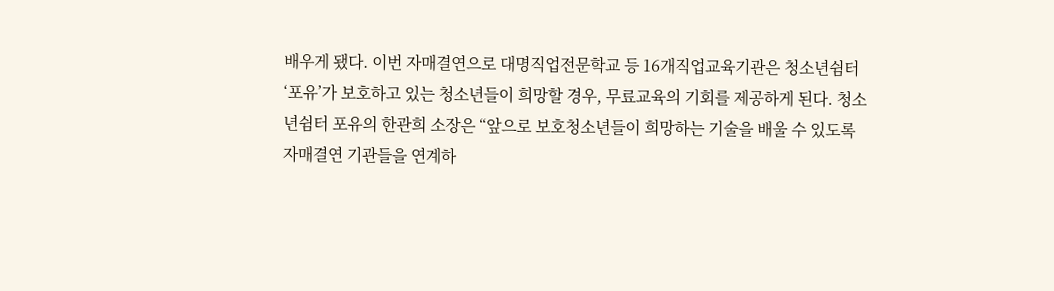배우게 됐다. 이번 자매결연으로 대명직업전문학교 등 16개직업교육기관은 청소년쉼터 ‘포유’가 보호하고 있는 청소년들이 희망할 경우, 무료교육의 기회를 제공하게 된다. 청소년쉼터 포유의 한관희 소장은 “앞으로 보호청소년들이 희망하는 기술을 배울 수 있도록 자매결연 기관들을 연계하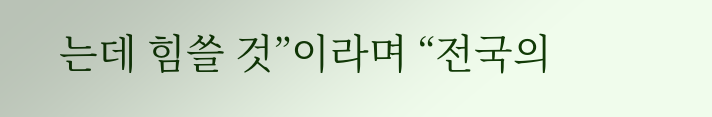는데 힘쓸 것”이라며 “전국의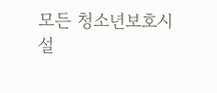모든 청소년보호시설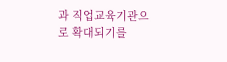과 직업교육기관으로 확대되기를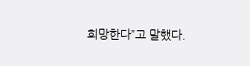희망한다”고 말했다.